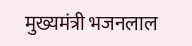मुख्यमंत्री भजनलाल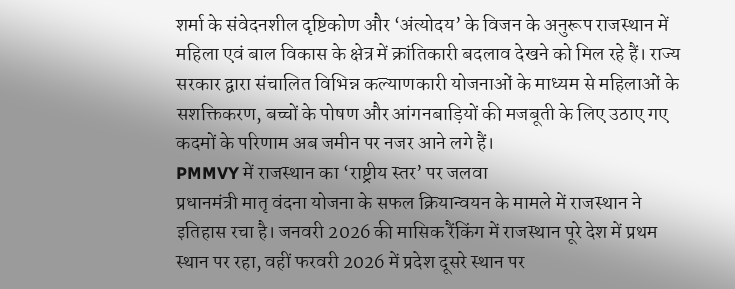शर्मा के संवेदनशील दृष्टिकोण और ‘अंत्योदय’ के विजन के अनुरूप राजस्थान में महिला एवं बाल विकास के क्षेत्र में क्रांतिकारी बदलाव देखने को मिल रहे हैं। राज्य सरकार द्वारा संचालित विभिन्न कल्याणकारी योजनाओं के माध्यम से महिलाओं के सशक्तिकरण, बच्चों के पोषण और आंगनबाड़ियों की मजबूती के लिए उठाए गए कदमों के परिणाम अब जमीन पर नजर आने लगे हैं।
PMMVY में राजस्थान का ‘राष्ट्रीय स्तर’ पर जलवा
प्रधानमंत्री मातृ वंदना योजना के सफल क्रियान्वयन के मामले में राजस्थान ने इतिहास रचा है। जनवरी 2026 की मासिक रैंकिंग में राजस्थान पूरे देश में प्रथम स्थान पर रहा, वहीं फरवरी 2026 में प्रदेश दूसरे स्थान पर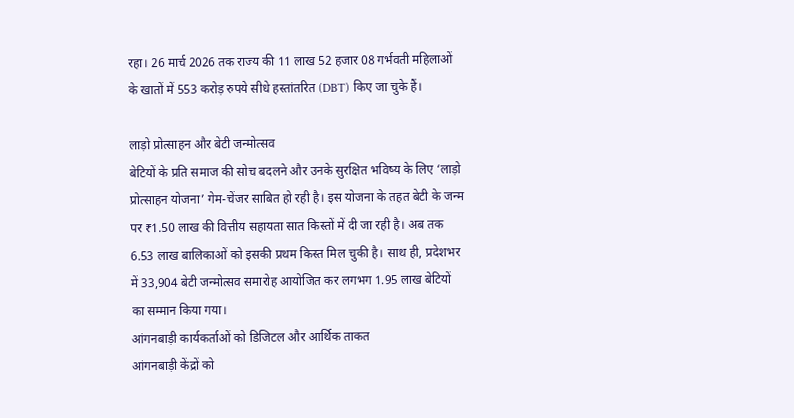रहा। 26 मार्च 2026 तक राज्य की 11 लाख 52 हजार 08 गर्भवती महिलाओं के खातों में 553 करोड़ रुपये सीधे हस्तांतरित (DBT) किए जा चुके हैं।

लाड़ो प्रोत्साहन और बेटी जन्मोत्सव
बेटियों के प्रति समाज की सोच बदलने और उनके सुरक्षित भविष्य के लिए ‘लाड़ो प्रोत्साहन योजना’ गेम-चेंजर साबित हो रही है। इस योजना के तहत बेटी के जन्म पर ₹1.50 लाख की वित्तीय सहायता सात किस्तों में दी जा रही है। अब तक 6.53 लाख बालिकाओं को इसकी प्रथम किस्त मिल चुकी है। साथ ही, प्रदेशभर में 33,904 बेटी जन्मोत्सव समारोह आयोजित कर लगभग 1.95 लाख बेटियों का सम्मान किया गया।
आंगनबाड़ी कार्यकर्ताओं को डिजिटल और आर्थिक ताकत
आंगनबाड़ी केंद्रों को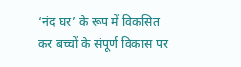‘नंद घर’ के रूप में विकसित कर बच्चों के संपूर्ण विकास पर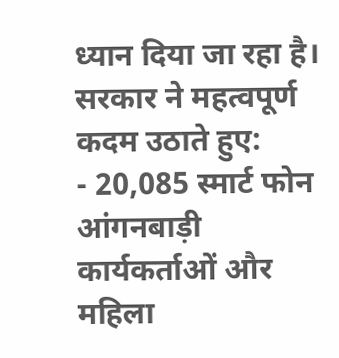ध्यान दिया जा रहा है। सरकार ने महत्वपूर्ण कदम उठाते हुए:
- 20,085 स्मार्ट फोन आंगनबाड़ी कार्यकर्ताओं और महिला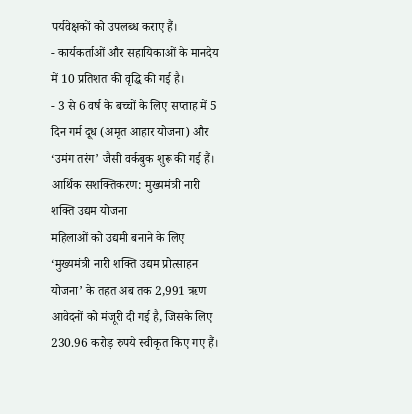पर्यवेक्षकों को उपलब्ध कराए हैं।
- कार्यकर्ताओं और सहायिकाओं के मानदेय में 10 प्रतिशत की वृद्धि की गई है।
- 3 से 6 वर्ष के बच्चों के लिए सप्ताह में 5 दिन गर्म दूध (अमृत आहार योजना) और ‘उमंग तरंग’ जैसी वर्कबुक शुरू की गई हैं।
आर्थिक सशक्तिकरण: मुख्यमंत्री नारी शक्ति उद्यम योजना
महिलाओं को उद्यमी बनाने के लिए ‘मुख्यमंत्री नारी शक्ति उद्यम प्रोत्साहन योजना’ के तहत अब तक 2,991 ऋण आवेदनों को मंजूरी दी गई है, जिसके लिए 230.96 करोड़ रुपये स्वीकृत किए गए हैं।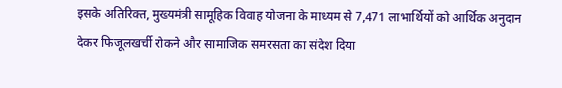इसके अतिरिक्त, मुख्यमंत्री सामूहिक विवाह योजना के माध्यम से 7,471 लाभार्थियों को आर्थिक अनुदान देकर फिजूलखर्ची रोकने और सामाजिक समरसता का संदेश दिया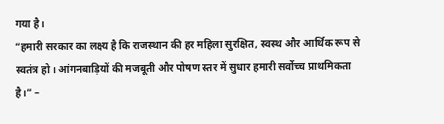गया है।
“हमारी सरकार का लक्ष्य है कि राजस्थान की हर महिला सुरक्षित, स्वस्थ और आर्थिक रूप से स्वतंत्र हो। आंगनबाड़ियों की मजबूती और पोषण स्तर में सुधार हमारी सर्वोच्च प्राथमिकता है।” –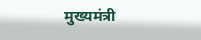मुख्यमंत्री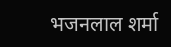भजनलाल शर्मा